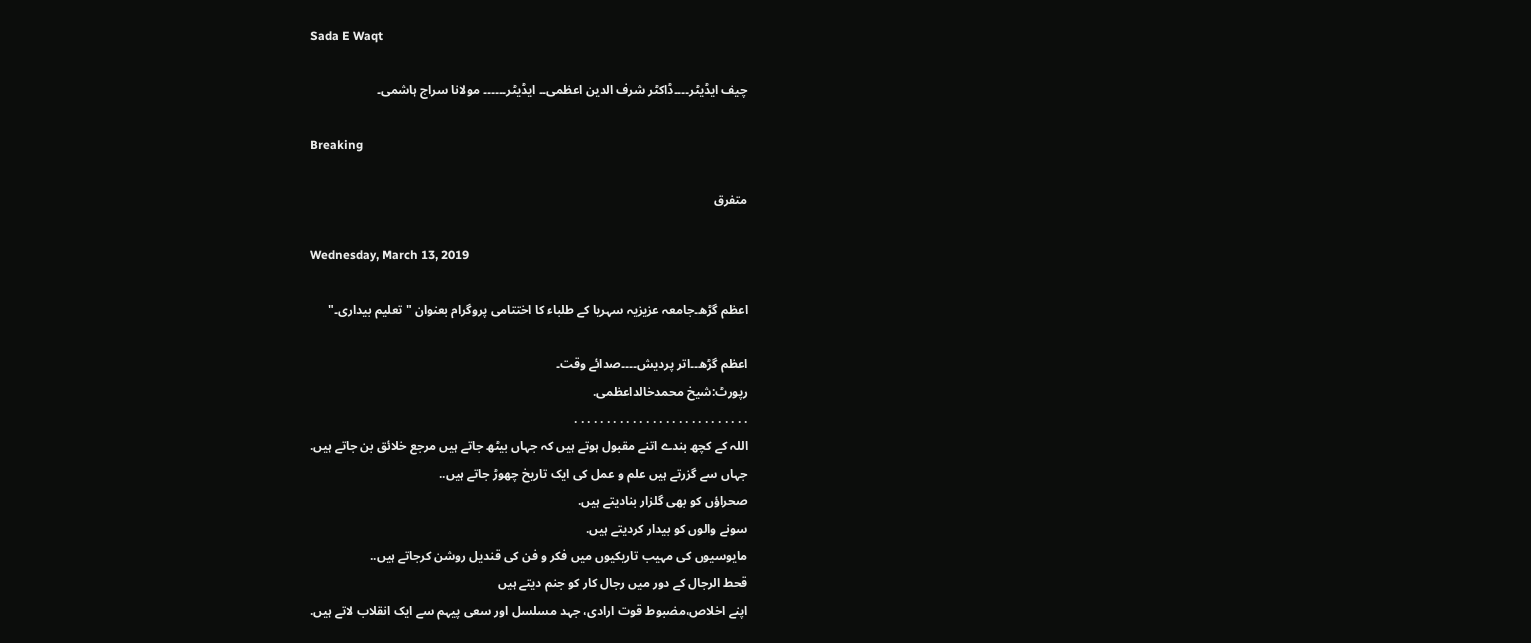Sada E Waqt

چیف ایڈیٹر۔۔۔۔ڈاکٹر شرف الدین اعظمی۔۔ ایڈیٹر۔۔۔۔۔۔ مولانا سراج ہاشمی۔

Breaking

متفرق

Wednesday, March 13, 2019

اعظم گڑھ۔جامعہ عزیزیہ سہریا کے طلباء کا اختتامی پروگرام بعنوان " تعلیم بیداری۔"

اعظم گڑھ۔۔اتر پردیش۔۔۔۔صدائے وقت۔
رپورٹ:شیخ محمدخالداعظمی.
. . . . . . . . . . . . . . . . . . . . . . . . . . .
اللہ کے کچھ بندے اتنے مقبول ہوتے ہیں کہ جہاں بیٹھ جاتے ہیں مرجع خلائق بن جاتے ہیں.
جہاں سے گزرتے ہیں علم و عمل کی ایک تاریخ چھوڑ جاتے ہیں..
صحراؤں کو بھی گلزار بنادیتے ہیں.
سونے والوں کو بیدار کردیتے ہیں.
مایوسیوں کی مہیب تاریکیوں میں فکر و فن کی قندیل روشن کرجاتے ہیں..
قحط الرجال کے دور میں رجال کار کو جنم دیتے ہیں
اپنے اخلاص،مضبوط قوت ارادی، جہد مسلسل اور سعی پیہم سے ایک انقلاب لاتے ہیں.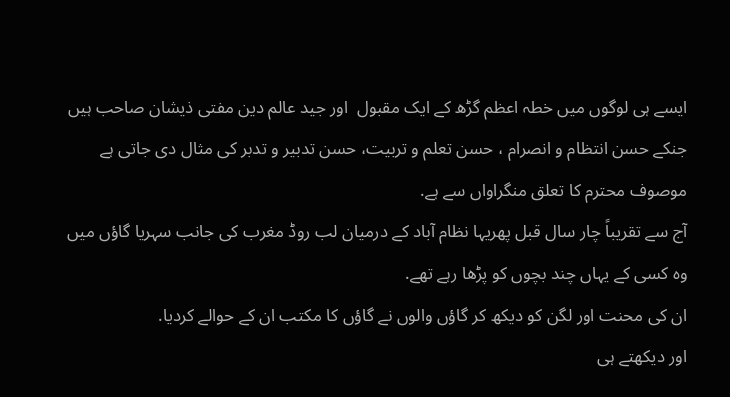ایسے ہی لوگوں میں خطہ اعظم گڑھ کے ایک مقبول  اور جید عالم دین مفتی ذیشان صاحب ہیں جنکے حسن انتظام و انصرام ، حسن تعلم و تربیت، حسن تدبیر و تدبر کی مثال دی جاتی ہے موصوف محترم کا تعلق منگراواں سے ہے.
آج سے تقریباً چار سال قبل پھریہا نظام آباد کے درمیان لب روڈ مغرب کی جانب سہریا گاؤں میں وہ کسی کے یہاں چند بچوں کو پڑھا رہے تھے.
ان کی محنت اور لگن کو دیکھ کر گاؤں والوں نے گاؤں کا مکتب ان کے حوالے کردیا.
اور دیکھتے ہی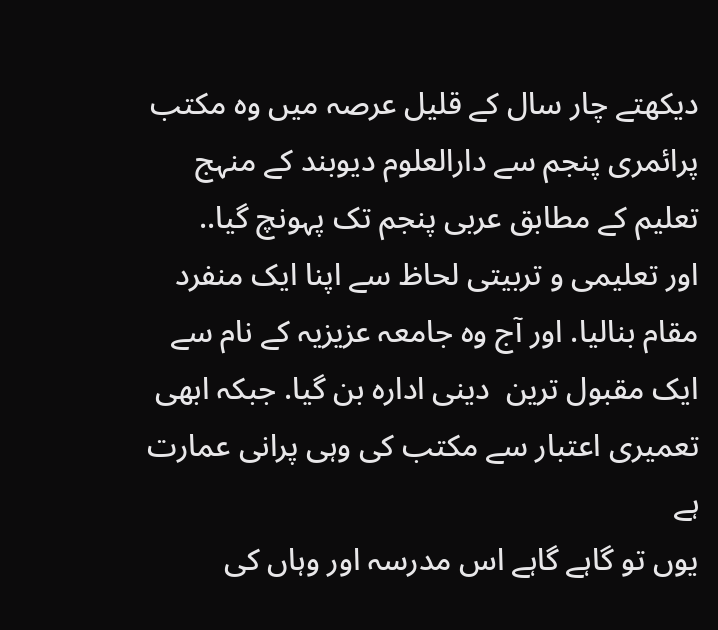دیکھتے چار سال کے قلیل عرصہ میں وہ مکتب پرائمری پنجم سے دارالعلوم دیوبند کے منہج تعلیم کے مطابق عربی پنجم تک پہونچ گیا..
اور تعلیمی و تربیتی لحاظ سے اپنا ایک منفرد مقام بنالیا. اور آج وہ جامعہ عزیزیہ کے نام سے ایک مقبول ترین  دینی ادارہ بن گیا. جبکہ ابھی تعمیری اعتبار سے مکتب کی وہی پرانی عمارت ہے
یوں تو گاہے گاہے اس مدرسہ اور وہاں کی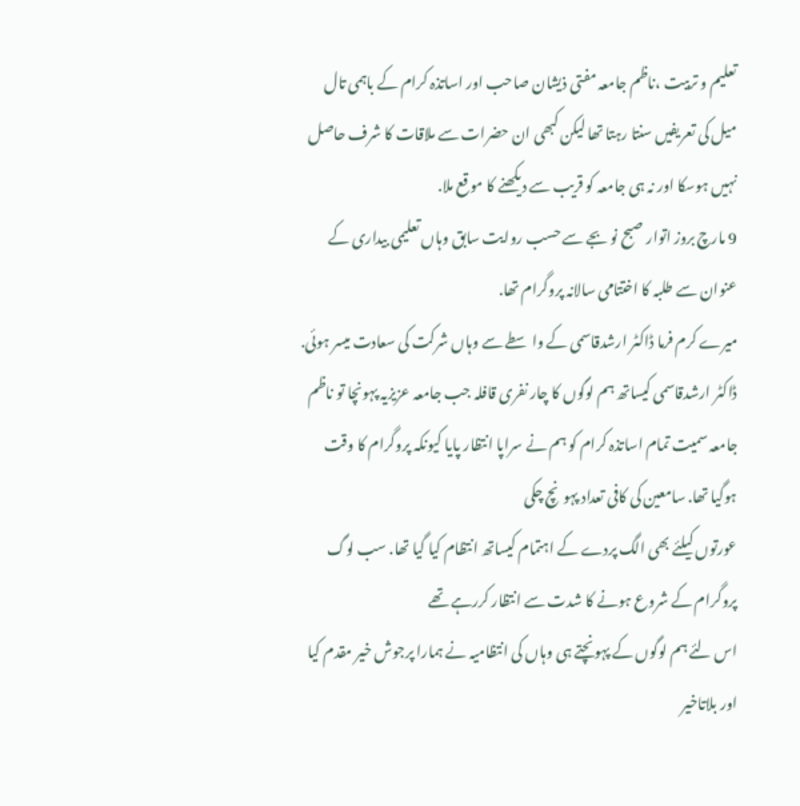تعلیم و تربیت ،ناظم جامعہ مفتی ذیشان صاحب اور اساتذہ کرام کے باہمی تال میل کی تعریفیں سنتا رہتا تھا لیکن کبھی ان حضرات سے ملاقات کا شرف حاصل نہیں ہوسکا اور نہ ہی جامعہ کو قریب سے دیکھنے کا موقع ملا.
9 مارچ بروز اتوار صبح نو بجے سے حسب روایت سابق وہاں تعلیمی بیداری کے عنوان سے طلبہ کا اختتامی سالانہ پروگرام تھا.
میرے کرم فرما ڈاکٹر ارشدقاسمی کے واسطے سے وہاں شرکت کی سعادت میسر ہوئی.
ڈاکٹر ارشدقاسمی کیساتھ ہم لوگوں کا چار نفری قافلہ جب جامعہ عزیزیہ پہونچا تو ناظم جامعہ سمیت تمام اساتذہ کرام کو ہم نے سراپا انتظار پایا کیونکہ پروگرام کا وقت ہوگیا تھا. سامعین کی کافی تعداد پہونچ چکی
عورتوں کیلئے بھی الگ پردے کے اہتمام کیساتھ انتظام کیا گیا تھا. سب لوگ پروگرام کے شروع ہونے کا شدت سے انتظار کررہے تھے
اس لئے ہم لوگوں کے پہونچتے ہی وہاں کی انتظامیہ نے ہمارا پرجوش خیر مقدم کیا
اور بلاتاخیر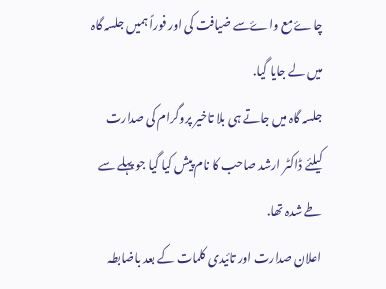چاۓ مع واۓسے ضیافت کی اور فوراً ہمیں جلسہ گاہ میں لے جایا گیا.
جلسہ گاہ میں جاتے ہی بلا تاخیر پروگرام کی صدارت کیلئے ڈاکٹر ارشد صاحب کا نام پیش کیا گیا جو پہلے سے طے شدہ تھا.
اعلان صدارت اور تائیدی کلمات کے بعد باضابطہ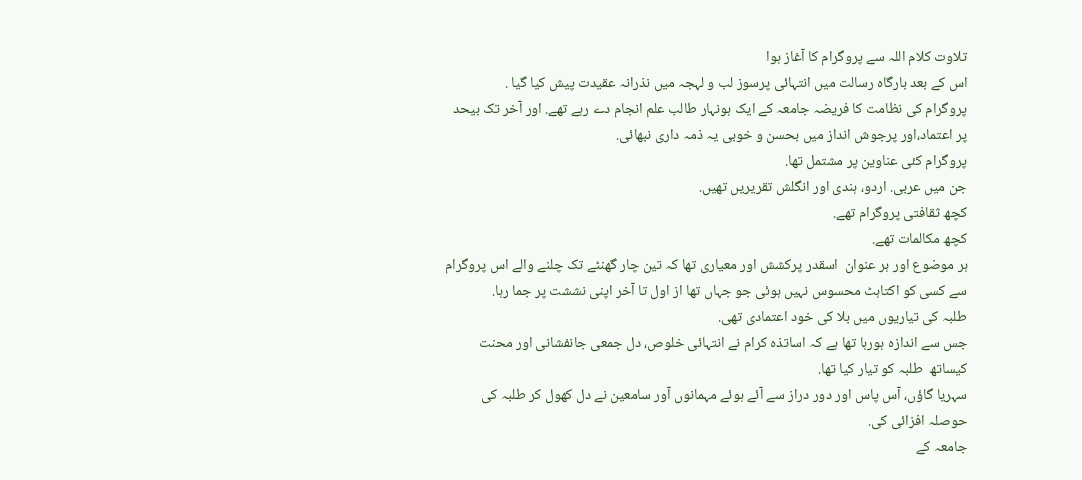تلاوت کلام اللہ سے پروگرام کا آغاز ہوا
اس کے بعد بارگاہ رسالت میں انتہائی پرسوز لب و لہجہ میں نذرانہ عقیدت پیش کیا گیا .
پروگرام کی نظامت کا فریضہ جامعہ کے ایک ہونہار طالب علم انجام دے رہے تھے. اور آخر تک بیحد پر اعتماد،اور پرجوش انداز میں بحسن و خوبی یہ ذمہ داری نبھائی.
پروگرام کئی عناوین پر مشتمل تھا.
جن میں عربی. اردو، ہندی اور انگلش تقریریں تھیں.
کچھ ثقافتی پروگرام تھے.
کچھ مکالمات تھے.
ہر موضوع اور ہر عنوان  اسقدر پرکشش اور معیاری تھا کہ تین چار گھنٹے تک چلنے والے اس پروگرام سے کسی کو اکتاہٹ محسوس نہیں ہوئی جو جہاں تھا از اول تا آخر اپنی نششت پر جما رہا.
طلبہ کی تیاریوں میں بلا کی خود اعتمادی تھی.
جس سے اندازہ ہورہا تھا ہے کہ اساتذہ کرام نے انتہائی خلوص، دل جمعی جانفشانی اور محنت کیساتھ  طلبہ کو تیار کیا تھا.
سہریا گاؤں، آس پاس اور دور دراز سے آئے ہوئے مہمانوں آور سامعین نے دل کھول کر طلبہ کی حوصلہ افزائی کی.
جامعہ کے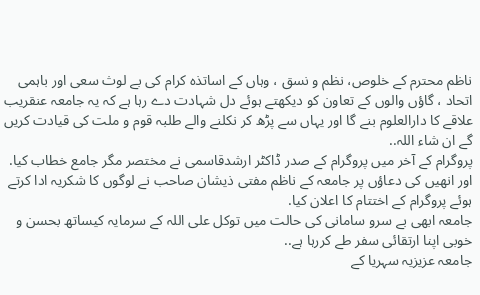ناظم محترم کے خلوص، نظم و نسق ، وہاں کے اساتذہ کرام کی بے لوث سعی اور باہمی اتحاد ، گاؤں والوں کے تعاون کو دیکھتے ہوئے دل شہادت دے رہا ہے کہ یہ جامعہ عنقریب علاقے کا دارالعلوم بنے گا اور یہاں سے پڑھ کر نکلنے والے طلبہ قوم و ملت کی قیادت کریں گے ان شاء اللہ..
پروگرام کے آخر میں پروگرام کے صدر ڈاکٹر ارشدقاسمی نے مختصر مگر جامع خطاب کیا.
اور انھیں کی دعاؤں پر جامعہ کے ناظم مفتی ذیشان صاحب نے لوگوں کا شکریہ ادا کرتے ہوئے پروگرام کے اختتام کا اعلان کیا.
جامعہ ابھی بے سرو سامانی کی حالت میں توکل علی اللہ کے سرمایہ کیساتھ بحسن و خوبی اپنا ارتقائی سفر طے کررہا ہے..
جامعہ عزیزیہ سہریا کے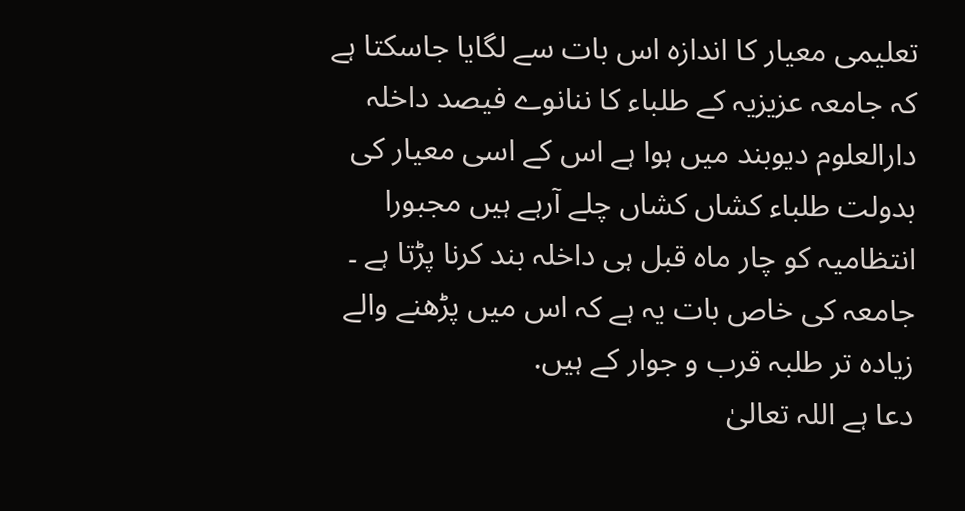تعلیمی معیار کا اندازہ اس بات سے لگایا جاسکتا ہے کہ جامعہ عزیزیہ کے طلباء کا ننانوے فیصد داخلہ دارالعلوم دیوبند میں ہوا ہے اس کے اسی معیار کی بدولت طلباء کشاں کشاں چلے آرہے ہیں مجبورا انتظامیہ کو چار ماہ قبل ہی داخلہ بند کرنا پڑتا ہے ۔
جامعہ کی خاص بات یہ ہے کہ اس میں پڑھنے والے زیادہ تر طلبہ قرب و جوار کے ہیں.
دعا ہے اللہ تعالیٰ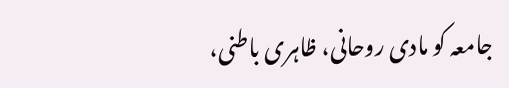جامعہ کو مادی روحانی، ظاہری باطنی،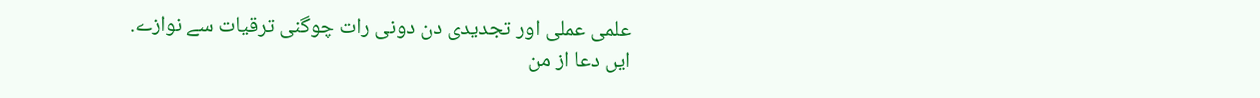علمی عملی اور تجدیدی دن دونی رات چوگنی ترقیات سے نوازے.
ایں دعا از من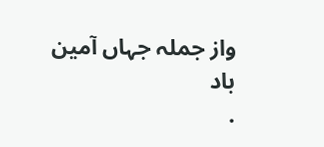واز جملہ جہاں آمین باد
.